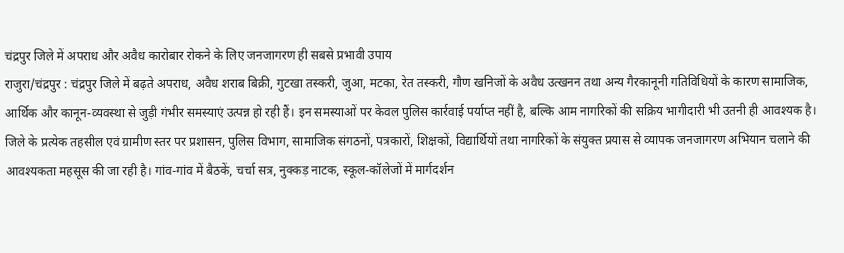चंद्रपुर जिले में अपराध और अवैध कारोबार रोकने के लिए जनजागरण ही सबसे प्रभावी उपाय
राजुरा/चंद्रपुर : चंद्रपुर जिले में बढ़ते अपराध, अवैध शराब बिक्री, गुटखा तस्करी, जुआ, मटका, रेत तस्करी, गौण खनिजों के अवैध उत्खनन तथा अन्य गैरकानूनी गतिविधियों के कारण सामाजिक, आर्थिक और कानून-व्यवस्था से जुड़ी गंभीर समस्याएं उत्पन्न हो रही हैं। इन समस्याओं पर केवल पुलिस कार्रवाई पर्याप्त नहीं है, बल्कि आम नागरिकों की सक्रिय भागीदारी भी उतनी ही आवश्यक है।
जिले के प्रत्येक तहसील एवं ग्रामीण स्तर पर प्रशासन, पुलिस विभाग, सामाजिक संगठनों, पत्रकारों, शिक्षकों, विद्यार्थियों तथा नागरिकों के संयुक्त प्रयास से व्यापक जनजागरण अभियान चलाने की आवश्यकता महसूस की जा रही है। गांव-गांव में बैठकें, चर्चा सत्र, नुक्कड़ नाटक, स्कूल-कॉलेजों में मार्गदर्शन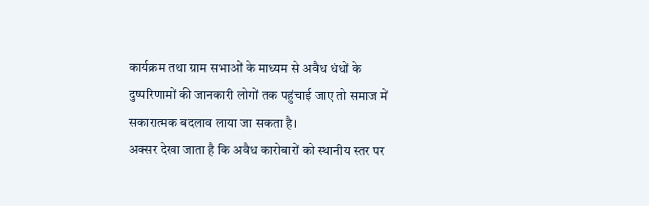कार्यक्रम तथा ग्राम सभाओं के माध्यम से अवैध धंधों के दुष्परिणामों की जानकारी लोगों तक पहुंचाई जाए तो समाज में सकारात्मक बदलाव लाया जा सकता है।
अक्सर देखा जाता है कि अवैध कारोबारों को स्थानीय स्तर पर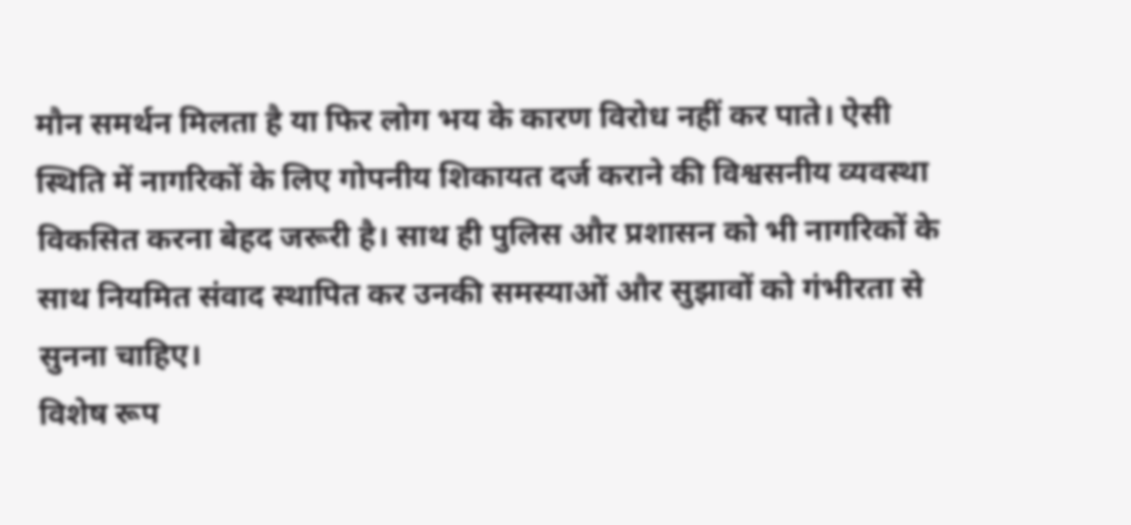मौन समर्थन मिलता है या फिर लोग भय के कारण विरोध नहीं कर पाते। ऐसी स्थिति में नागरिकों के लिए गोपनीय शिकायत दर्ज कराने की विश्वसनीय व्यवस्था विकसित करना बेहद जरूरी है। साथ ही पुलिस और प्रशासन को भी नागरिकों के साथ नियमित संवाद स्थापित कर उनकी समस्याओं और सुझावों को गंभीरता से सुनना चाहिए।
विशेष रूप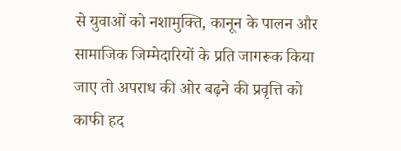से युवाओं को नशामुक्ति, कानून के पालन और सामाजिक जिम्मेदारियों के प्रति जागरूक किया जाए तो अपराध की ओर बढ़ने की प्रवृत्ति को काफी हद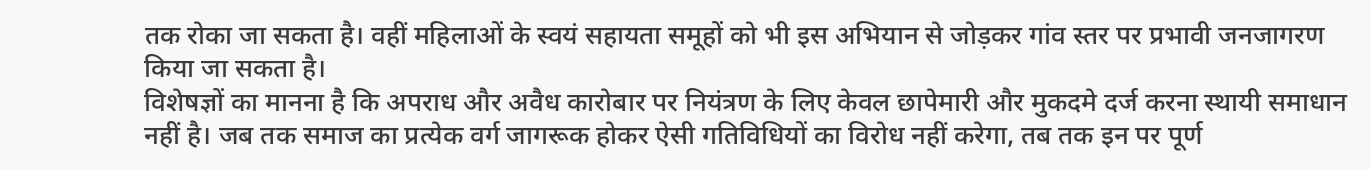तक रोका जा सकता है। वहीं महिलाओं के स्वयं सहायता समूहों को भी इस अभियान से जोड़कर गांव स्तर पर प्रभावी जनजागरण किया जा सकता है।
विशेषज्ञों का मानना है कि अपराध और अवैध कारोबार पर नियंत्रण के लिए केवल छापेमारी और मुकदमे दर्ज करना स्थायी समाधान नहीं है। जब तक समाज का प्रत्येक वर्ग जागरूक होकर ऐसी गतिविधियों का विरोध नहीं करेगा, तब तक इन पर पूर्ण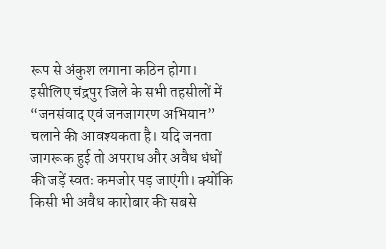रूप से अंकुश लगाना कठिन होगा।
इसीलिए चंद्रपुर जिले के सभी तहसीलों में “जनसंवाद एवं जनजागरण अभियान” चलाने की आवश्यकता है। यदि जनता जागरूक हुई तो अपराध और अवैध धंधों की जड़ें स्वतः कमजोर पड़ जाएंगी। क्योंकि किसी भी अवैध कारोबार की सबसे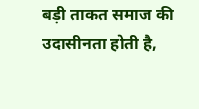बड़ी ताकत समाज की उदासीनता होती है,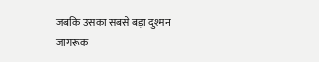जबकि उसका सबसे बड़ा दुश्मन जागरूक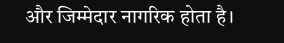और जिम्मेदार नागरिक होता है।